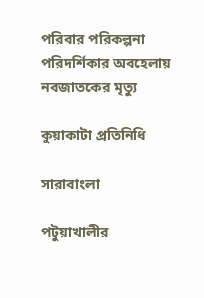পরিবার পরিকল্পনা পরিদর্শিকার অবহেলায় নবজাতকের মৃত্যু

কুয়াকাটা প্রতিনিধি

সারাবাংলা

পটুয়াখালীর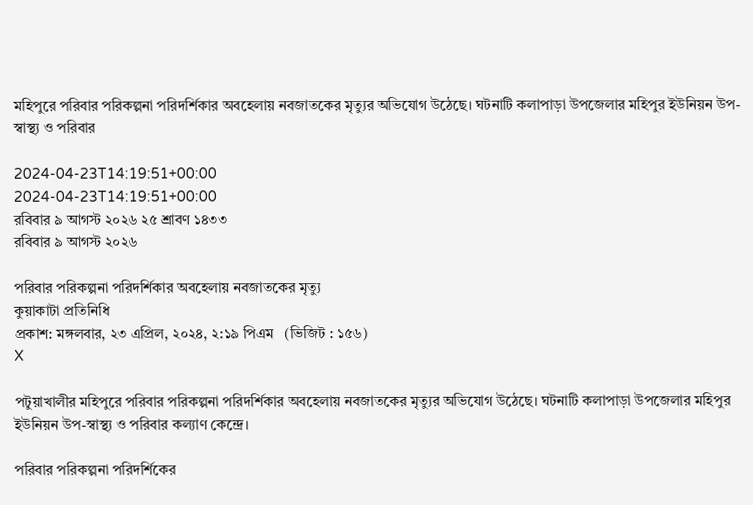মহিপুরে পরিবার পরিকল্পনা পরিদর্শিকার অবহেলায় নবজাতকের মৃত্যুর অভিযোগ উঠেছে। ঘটনাটি কলাপাড়া উপজেলার মহিপুর ইউনিয়ন উপ-স্বাস্থ্য ও পরিবার

2024-04-23T14:19:51+00:00
2024-04-23T14:19:51+00:00
রবিবার ৯ আগস্ট ২০২৬ ২৫ শ্রাবণ ১৪৩৩
রবিবার ৯ আগস্ট ২০২৬

পরিবার পরিকল্পনা পরিদর্শিকার অবহেলায় নবজাতকের মৃত্যু
কুয়াকাটা প্রতিনিধি
প্রকাশ: মঙ্গলবার, ২৩ এপ্রিল, ২০২৪, ২:১৯ পিএম   (ভিজিট : ১৫৬)
X

পটুয়াখালীর মহিপুরে পরিবার পরিকল্পনা পরিদর্শিকার অবহেলায় নবজাতকের মৃত্যুর অভিযোগ উঠেছে। ঘটনাটি কলাপাড়া উপজেলার মহিপুর ইউনিয়ন উপ-স্বাস্থ্য ও পরিবার কল্যাণ কেন্দ্রে।

পরিবার পরিকল্পনা পরিদর্শিকের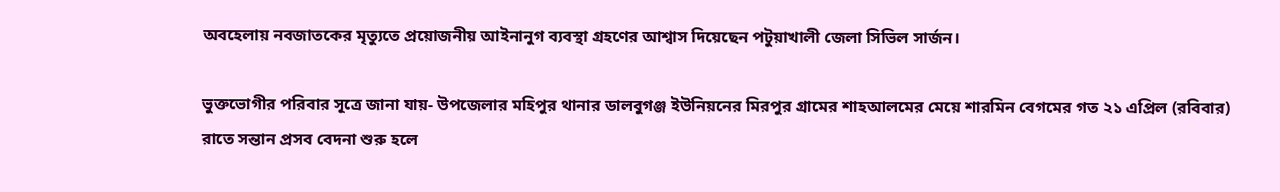অবহেলায় নবজাতকের মৃত্যুতে প্রয়োজনীয় আইনানুগ ব্যবস্থা গ্রহণের আশ্বাস দিয়েছেন পটুয়াখালী জেলা সিভিল সার্জন।

ভুক্তভোগীর পরিবার সূত্রে জানা যায়- উপজেলার মহিপুর থানার ডালবুগঞ্জ ইউনিয়নের মিরপুর গ্রামের শাহআলমের মেয়ে শারমিন বেগমের গত ২১ এপ্রিল (রবিবার) রাতে সন্তান প্রসব বেদনা শুরু হলে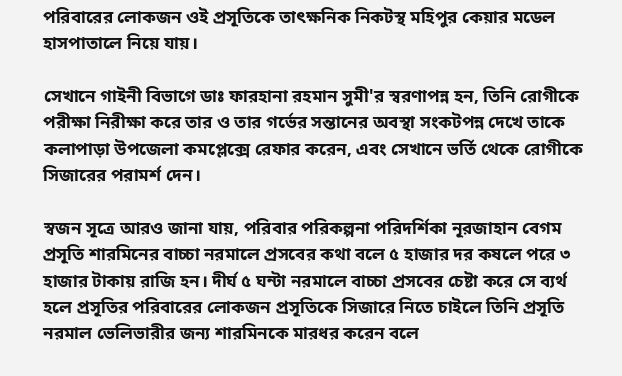পরিবারের লোকজন ওই প্রসূতিকে তাৎক্ষনিক নিকটস্থ মহিপুর কেয়ার মডেল হাসপাতালে নিয়ে যায়।

সেখানে গাইনী বিভাগে ডাঃ ফারহানা রহমান সুমী'র স্বরণাপন্ন হন, তিনি রোগীকে পরীক্ষা নিরীক্ষা করে তার ও তার গর্ভের সন্তানের অবস্থা সংকটপন্ন দেখে তাকে কলাপাড়া উপজেলা কমপ্লেক্সে রেফার করেন, এবং সেখানে ভর্তি থেকে রোগীকে সিজারের পরামর্শ দেন।

স্বজন সূত্রে আরও জানা যায়, পরিবার পরিকল্পনা পরিদর্শিকা নূরজাহান বেগম  প্রসূতি শারমিনের বাচ্চা নরমালে প্রসবের কথা বলে ৫ হাজার দর কষলে পরে ৩ হাজার টাকায় রাজি হন। দীর্ঘ ৫ ঘন্টা নরমালে বাচ্চা প্রসবের চেষ্টা করে সে ব্যর্থ হলে প্রসূতির পরিবারের লোকজন প্রসূতিকে সিজারে নিতে চাইলে তিনি প্রসূতি নরমাল ভেলিভারীর জন্য শারমিনকে মারধর করেন বলে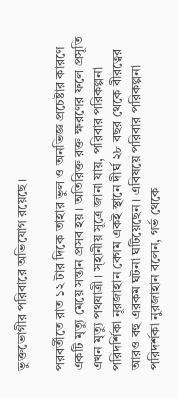ভুক্তভোগীর পরিবারে অভিযোগ রয়েছে।

পরবর্তীতে রাত ১২ টার দিকে তাহার ভুল ও অনভিজ্ঞ প্রচেষ্টার কারণে একটি মৃত্যু মেয়ে সন্তান প্রসব হয়। অতিরিক্ত রক্ত ক্ষরণের ফলে প্রসূতি এখন মৃত্যু পথযাত্রী। স্হানীয় সূত্রে জানা যায়, পরিবার পরিকল্পনা পরিদর্শিকা নূরজাহান বেগম একই স্থানে দীর্ঘ ২৮ বছর থেকে বীরত্বের আরও বহু এরকম ঘটনা ঘটিয়েছেন। এবিষয়ে পরিবার পরিকল্পনা পরিদর্শকা নুরজাহান বলেন, গর্ভ থেকে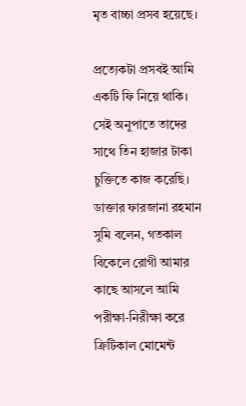মৃত বাচ্চা প্রসব হয়েছে।

প্রত্যেকটা প্রসবই আমি একটি ফি নিয়ে থাকি। সেই অনুপাতে তাদের সাথে তিন হাজার টাকা চুক্তিতে কাজ করেছি। ডাক্তার ফারজানা রহমান সুমি বলেন, গতকাল বিকেলে রোগী আমার কাছে আসলে আমি পরীক্ষা-নিরীক্ষা করে ক্রিটিকাল মোমেন্ট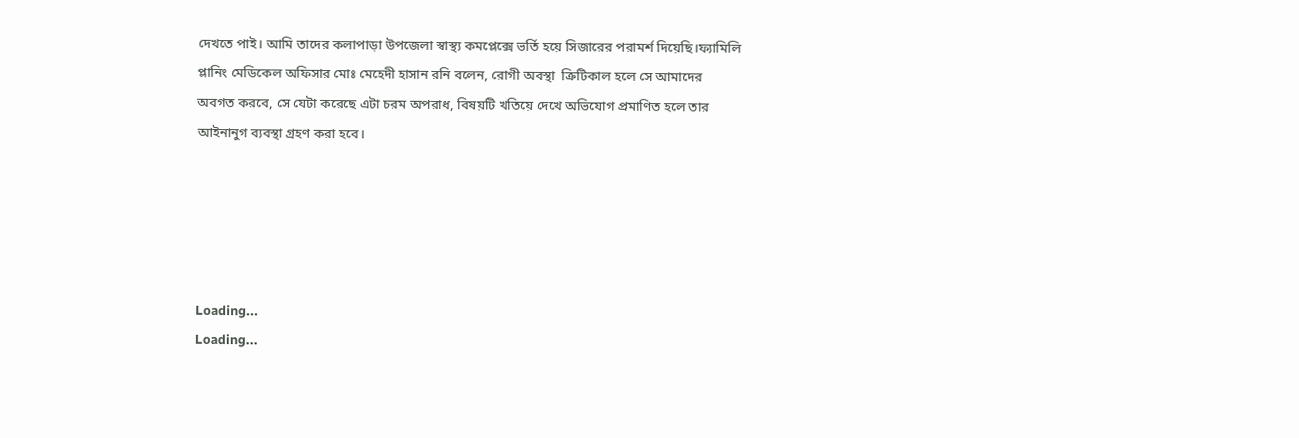দেখতে পাই। আমি তাদের কলাপাড়া উপজেলা স্বাস্থ্য কমপ্লেক্সে ভর্তি হয়ে সিজারের পরামর্শ দিয়েছি।ফ্যামিলি প্লানিং মেডিকেল অফিসার মোঃ মেহেদী হাসান রনি বলেন, রোগী অবস্থা  ক্রিটিকাল হলে সে আমাদের অবগত করবে, সে যেটা করেছে এটা চরম অপরাধ, বিষয়টি খতিয়ে দেখে অভিযোগ প্রমাণিত হলে তার আইনানুগ ব্যবস্থা গ্রহণ করা হবে।





Loading...
Loading...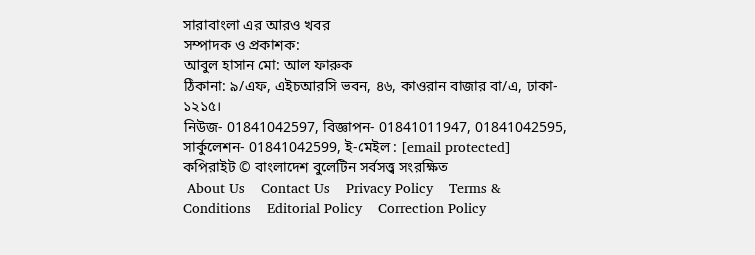সারাবাংলা এর আরও খবর
সম্পাদক ও প্রকাশক:
আবুল হাসান মো: আল ফারুক
ঠিকানা: ৯/এফ, এইচআরসি ভবন, ৪৬, কাওরান বাজার বা/এ, ঢাকা- ১২১৫।
নিউজ- 01841042597, বিজ্ঞাপন- 01841011947, 01841042595, সার্কুলেশন- 01841042599, ই-মেইল : [email protected]
কপিরাইট © বাংলাদেশ বুলেটিন সর্বসত্ত্ব সংরক্ষিত
 About Us    Contact Us    Privacy Policy    Terms & Conditions    Editorial Policy    Correction Policy